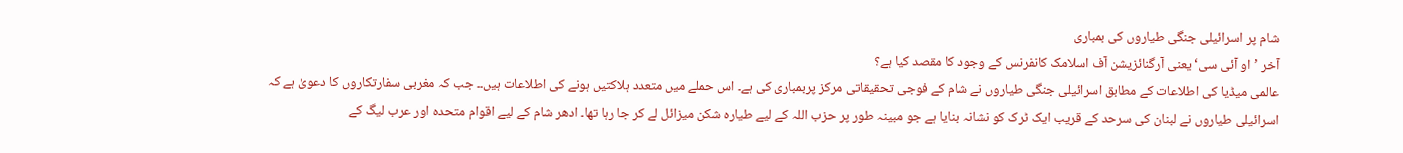شام پر اسرائیلی جنگی طیاروں کی بمباری
آخر ’او آئی سی‘ یعنی آرگنائزیشن آف اسلامک کانفرنس کے وجود کا مقصد کیا ہے؟
عالمی میڈیا کی اطلاعات کے مطابق اسرائیلی جنگی طیاروں نے شام کے فوجی تحقیقاتی مرکز پربمباری کی ہے۔ اس حملے میں متعدد ہلاکتیں ہونے کی اطلاعات ہیں۔۔ جب کہ مغربی سفارتکاروں کا دعویٰ ہے کہ اسرائیلی طیاروں نے لبنان کی سرحد کے قریب ایک ٹرک کو نشانہ بنایا ہے جو مبینہ طور پر حزب اللہ کے لیے طیارہ شکن میزائل لے کر جا رہا تھا۔ ادھر شام کے لیے اقوام متحدہ اور عرب لیگ کے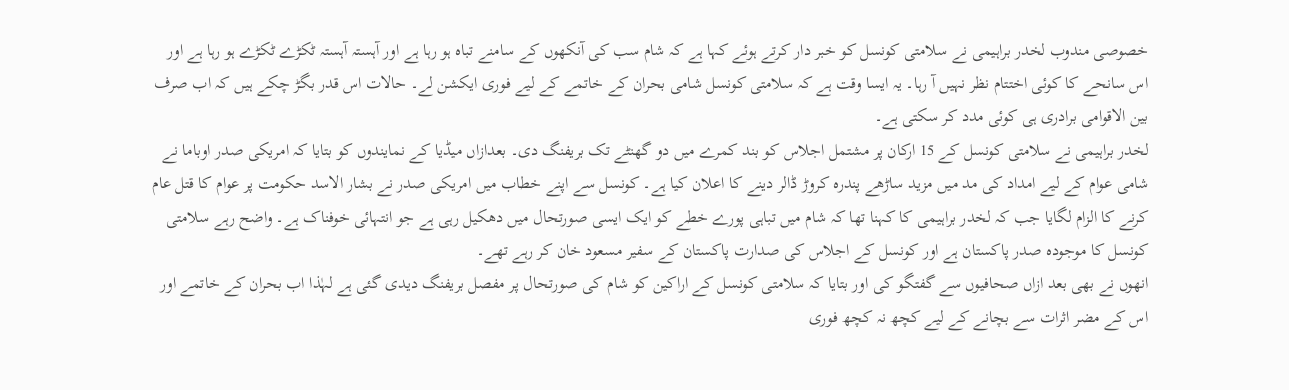خصوصی مندوب لخدر براہیمی نے سلامتی کونسل کو خبر دار کرتے ہوئے کہا ہے کہ شام سب کی آنکھوں کے سامنے تباہ ہو رہا ہے اور آہستہ آہستہ ٹکڑے ٹکڑے ہو رہا ہے اور اس سانحے کا کوئی اختتام نظر نہیں آ رہا۔ یہ ایسا وقت ہے کہ سلامتی کونسل شامی بحران کے خاتمے کے لیے فوری ایکشن لے۔ حالات اس قدر بگڑ چکے ہیں کہ اب صرف بین الاقوامی برادری ہی کوئی مدد کر سکتی ہے۔
لخدر براہیمی نے سلامتی کونسل کے 15 ارکان پر مشتمل اجلاس کو بند کمرے میں دو گھنٹے تک بریفنگ دی۔ بعدازاں میڈیا کے نمایندوں کو بتایا کہ امریکی صدر اوباما نے شامی عوام کے لیے امداد کی مد میں مزید ساڑھے پندرہ کروڑ ڈالر دینے کا اعلان کیا ہے۔ کونسل سے اپنے خطاب میں امریکی صدر نے بشار الاسد حکومت پر عوام کا قتل عام کرنے کا الزام لگایا جب کہ لخدر براہیمی کا کہنا تھا کہ شام میں تباہی پورے خطے کو ایک ایسی صورتحال میں دھکیل رہی ہے جو انتہائی خوفناک ہے۔ واضح رہے سلامتی کونسل کا موجودہ صدر پاکستان ہے اور کونسل کے اجلاس کی صدارت پاکستان کے سفیر مسعود خان کر رہے تھے۔
انھوں نے بھی بعد ازاں صحافیوں سے گفتگو کی اور بتایا کہ سلامتی کونسل کے اراکین کو شام کی صورتحال پر مفصل بریفنگ دیدی گئی ہے لہٰذا اب بحران کے خاتمے اور اس کے مضر اثرات سے بچانے کے لیے کچھ نہ کچھ فوری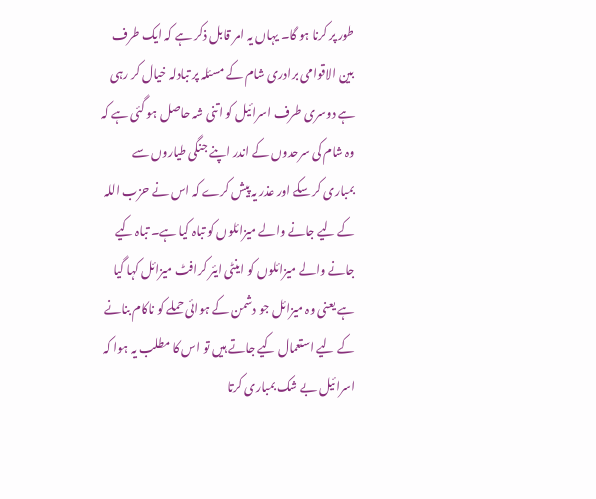طور پر کرنا ہو گا۔ یہاں یہ امر قابل ذکر ہے کہ ایک طرف بین الاقوامی برادری شام کے مسئلہ پر تبادلہ خیال کر رہی ہے دوسری طرف اسرائیل کو اتنی شہ حاصل ہو گئی ہے کہ وہ شام کی سرحدوں کے اندر اپنے جنگی طیاروں سے بمباری کر سکے اور عذر یہ پیش کرے کہ اس نے حزب اللہ کے لیے جانے والے میزائلوں کو تباہ کیا ہے۔ تباہ کیے جانے والے میزائلوں کو اینٹی ایئر کرافٹ میزائل کہا گیا ہے یعنی وہ میزائل جو دشمن کے ہوائی حملے کو ناکام بنانے کے لیے استعمال کیے جاتے ہیں تو اس کا مطلب یہ ہوا کہ اسرائیل بے شک بمباری کرتا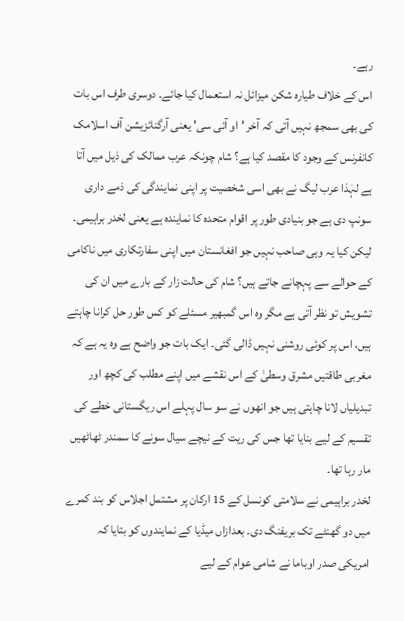رہے۔
اس کے خلاف طیارہ شکن میزائل نہ استعمال کیا جائے۔ دوسری طرف اس بات کی بھی سمجھ نہیں آتی کہ آخر 'او آئی سی' یعنی آرگنائزیشن آف اسلامک کانفرنس کے وجود کا مقصد کیا ہے؟ شام چونکہ عرب ممالک کی ذیل میں آتا ہے لہٰذا عرب لیگ نے بھی اسی شخصیت پر اپنی نمایندگی کی ذمے داری سونپ دی ہے جو بنیادی طور پر اقوام متحدہ کا نمایندہ ہے یعنی لخدر براہیمی۔ لیکن کیا یہ وہی صاحب نہیں جو افغانستان میں اپنی سفارتکاری میں ناکامی کے حوالے سے پہچانے جاتے ہیں؟ شام کی حالت زار کے بارے میں ان کی تشویش تو نظر آتی ہے مگر وہ اس گمبھیر مسئلے کو کس طور حل کرانا چاہتے ہیں، اس پر کوئی روشنی نہیں ڈالی گئی۔ ایک بات جو واضح ہے وہ یہ ہے کہ مغربی طاقتیں مشرق وسطیٰ کے اس نقشے میں اپنے مطلب کی کچھ اور تبدیلیاں لانا چاہتی ہیں جو انھوں نے سو سال پہلے اس ریگستانی خطے کی تقسیم کے لیے بنایا تھا جس کی ریت کے نیچے سیال سونے کا سمندر ٹھاٹھیں مار رہا تھا۔
لخدر براہیمی نے سلامتی کونسل کے 15 ارکان پر مشتمل اجلاس کو بند کمرے میں دو گھنٹے تک بریفنگ دی۔ بعدازاں میڈیا کے نمایندوں کو بتایا کہ امریکی صدر اوباما نے شامی عوام کے لیے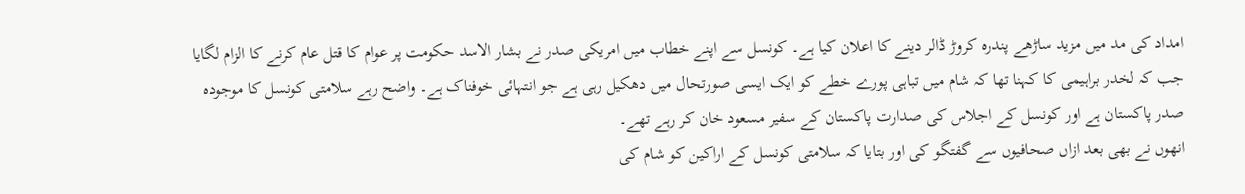امداد کی مد میں مزید ساڑھے پندرہ کروڑ ڈالر دینے کا اعلان کیا ہے۔ کونسل سے اپنے خطاب میں امریکی صدر نے بشار الاسد حکومت پر عوام کا قتل عام کرنے کا الزام لگایا جب کہ لخدر براہیمی کا کہنا تھا کہ شام میں تباہی پورے خطے کو ایک ایسی صورتحال میں دھکیل رہی ہے جو انتہائی خوفناک ہے۔ واضح رہے سلامتی کونسل کا موجودہ صدر پاکستان ہے اور کونسل کے اجلاس کی صدارت پاکستان کے سفیر مسعود خان کر رہے تھے۔
انھوں نے بھی بعد ازاں صحافیوں سے گفتگو کی اور بتایا کہ سلامتی کونسل کے اراکین کو شام کی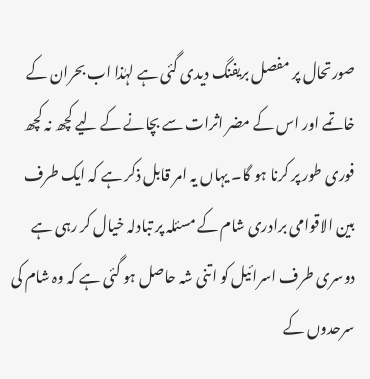صورتحال پر مفصل بریفنگ دیدی گئی ہے لہٰذا اب بحران کے خاتمے اور اس کے مضر اثرات سے بچانے کے لیے کچھ نہ کچھ فوری طور پر کرنا ہو گا۔ یہاں یہ امر قابل ذکر ہے کہ ایک طرف بین الاقوامی برادری شام کے مسئلہ پر تبادلہ خیال کر رہی ہے دوسری طرف اسرائیل کو اتنی شہ حاصل ہو گئی ہے کہ وہ شام کی سرحدوں کے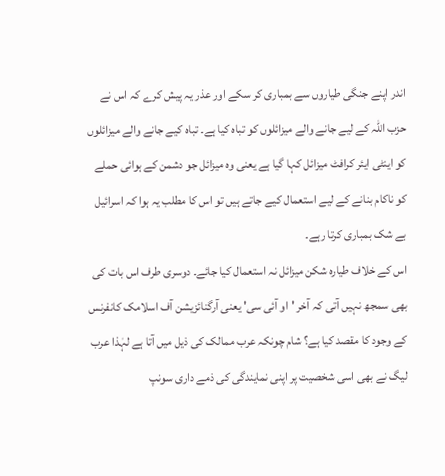اندر اپنے جنگی طیاروں سے بمباری کر سکے اور عذر یہ پیش کرے کہ اس نے حزب اللہ کے لیے جانے والے میزائلوں کو تباہ کیا ہے۔ تباہ کیے جانے والے میزائلوں کو اینٹی ایئر کرافٹ میزائل کہا گیا ہے یعنی وہ میزائل جو دشمن کے ہوائی حملے کو ناکام بنانے کے لیے استعمال کیے جاتے ہیں تو اس کا مطلب یہ ہوا کہ اسرائیل بے شک بمباری کرتا رہے۔
اس کے خلاف طیارہ شکن میزائل نہ استعمال کیا جائے۔ دوسری طرف اس بات کی بھی سمجھ نہیں آتی کہ آخر 'او آئی سی' یعنی آرگنائزیشن آف اسلامک کانفرنس کے وجود کا مقصد کیا ہے؟ شام چونکہ عرب ممالک کی ذیل میں آتا ہے لہٰذا عرب لیگ نے بھی اسی شخصیت پر اپنی نمایندگی کی ذمے داری سونپ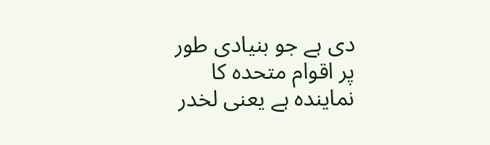دی ہے جو بنیادی طور پر اقوام متحدہ کا نمایندہ ہے یعنی لخدر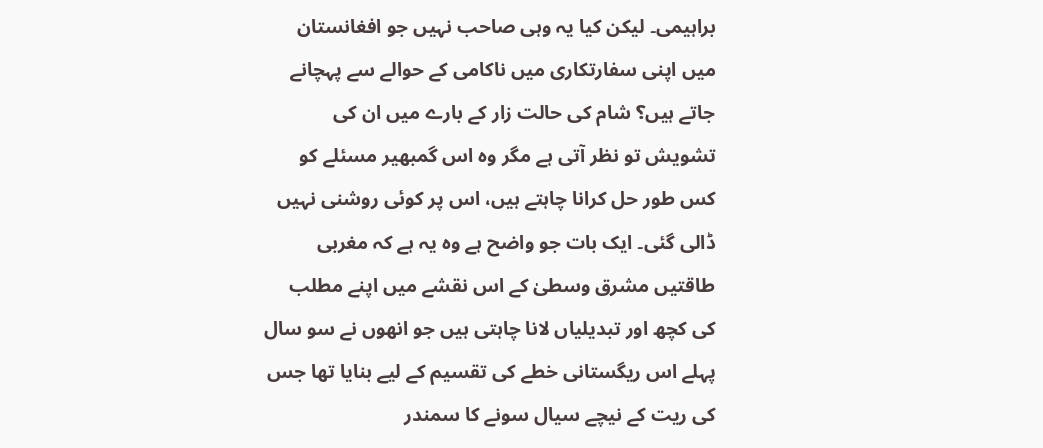براہیمی۔ لیکن کیا یہ وہی صاحب نہیں جو افغانستان میں اپنی سفارتکاری میں ناکامی کے حوالے سے پہچانے جاتے ہیں؟ شام کی حالت زار کے بارے میں ان کی تشویش تو نظر آتی ہے مگر وہ اس گمبھیر مسئلے کو کس طور حل کرانا چاہتے ہیں، اس پر کوئی روشنی نہیں ڈالی گئی۔ ایک بات جو واضح ہے وہ یہ ہے کہ مغربی طاقتیں مشرق وسطیٰ کے اس نقشے میں اپنے مطلب کی کچھ اور تبدیلیاں لانا چاہتی ہیں جو انھوں نے سو سال پہلے اس ریگستانی خطے کی تقسیم کے لیے بنایا تھا جس کی ریت کے نیچے سیال سونے کا سمندر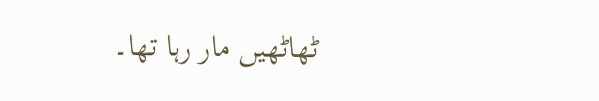ٹھاٹھیں مار رہا تھا۔